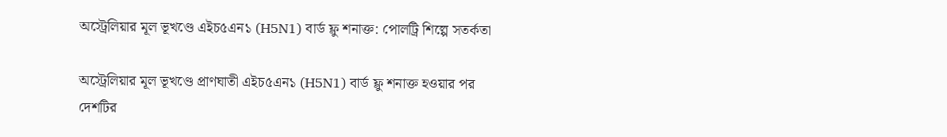অস্ট্রেলিয়ার মূল ভূখণ্ডে এইচ৫এন১ (H5N1) বার্ড ফ্লু শনাক্ত: পোলট্রি শিল্পে সতর্কতা

অস্ট্রেলিয়ার মূল ভূখণ্ডে প্রাণঘাতী এইচ৫এন১ (H5N1) বার্ড ফ্লু শনাক্ত হওয়ার পর দেশটির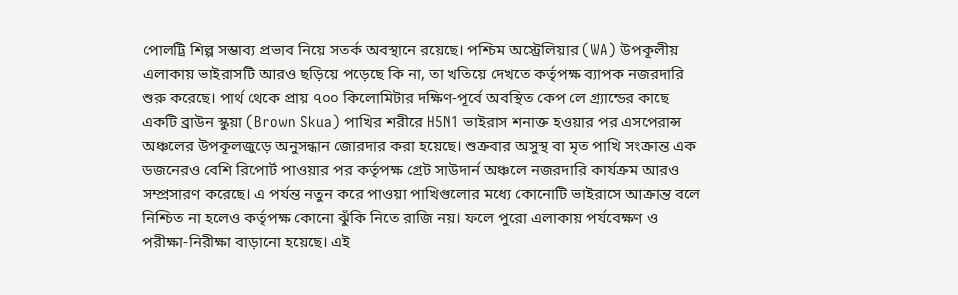পোলট্রি শিল্প সম্ভাব্য প্রভাব নিয়ে সতর্ক অবস্থানে রয়েছে। পশ্চিম অস্ট্রেলিয়ার (WA) উপকূলীয় এলাকায় ভাইরাসটি আরও ছড়িয়ে পড়েছে কি না, তা খতিয়ে দেখতে কর্তৃপক্ষ ব্যাপক নজরদারি শুরু করেছে। পার্থ থেকে প্রায় ৭০০ কিলোমিটার দক্ষিণ-পূর্বে অবস্থিত কেপ লে গ্র্যান্ডের কাছে একটি ব্রাউন স্কুয়া (Brown Skua) পাখির শরীরে H5N1 ভাইরাস শনাক্ত হওয়ার পর এসপেরান্স অঞ্চলের উপকূলজুড়ে অনুসন্ধান জোরদার করা হয়েছে। শুক্রবার অসুস্থ বা মৃত পাখি সংক্রান্ত এক ডজনেরও বেশি রিপোর্ট পাওয়ার পর কর্তৃপক্ষ গ্রেট সাউদার্ন অঞ্চলে নজরদারি কার্যক্রম আরও সম্প্রসারণ করেছে। এ পর্যন্ত নতুন করে পাওয়া পাখিগুলোর মধ্যে কোনোটি ভাইরাসে আক্রান্ত বলে নিশ্চিত না হলেও কর্তৃপক্ষ কোনো ঝুঁকি নিতে রাজি নয়। ফলে পুরো এলাকায় পর্যবেক্ষণ ও পরীক্ষা-নিরীক্ষা বাড়ানো হয়েছে। এই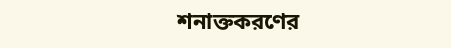শনাক্তকরণের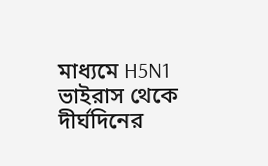মাধ্যমে H5N1 ভাইরাস থেকে দীর্ঘদিনের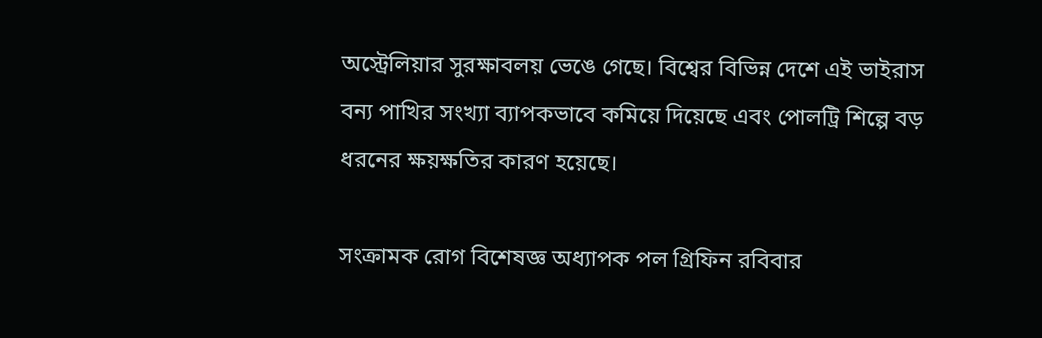অস্ট্রেলিয়ার সুরক্ষাবলয় ভেঙে গেছে। বিশ্বের বিভিন্ন দেশে এই ভাইরাস বন্য পাখির সংখ্যা ব্যাপকভাবে কমিয়ে দিয়েছে এবং পোলট্রি শিল্পে বড় ধরনের ক্ষয়ক্ষতির কারণ হয়েছে।

সংক্রামক রোগ বিশেষজ্ঞ অধ্যাপক পল গ্রিফিন রবিবার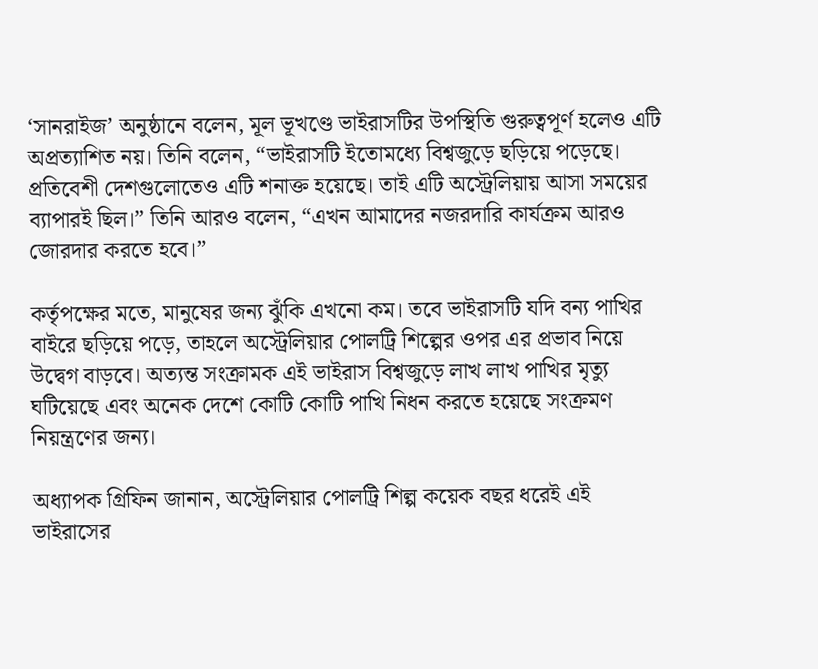‘সানরাইজ’ অনুষ্ঠানে বলেন, মূল ভূখণ্ডে ভাইরাসটির উপস্থিতি গুরুত্বপূর্ণ হলেও এটি অপ্রত্যাশিত নয়। তিনি বলেন, “ভাইরাসটি ইতোমধ্যে বিশ্বজুড়ে ছড়িয়ে পড়েছে। প্রতিবেশী দেশগুলোতেও এটি শনাক্ত হয়েছে। তাই এটি অস্ট্রেলিয়ায় আসা সময়ের ব্যাপারই ছিল।” তিনি আরও বলেন, “এখন আমাদের নজরদারি কার্যক্রম আরও জোরদার করতে হবে।”

কর্তৃপক্ষের মতে, মানুষের জন্য ঝুঁকি এখনো কম। তবে ভাইরাসটি যদি বন্য পাখির বাইরে ছড়িয়ে পড়ে, তাহলে অস্ট্রেলিয়ার পোলট্রি শিল্পের ওপর এর প্রভাব নিয়ে উদ্বেগ বাড়বে। অত্যন্ত সংক্রামক এই ভাইরাস বিশ্বজুড়ে লাখ লাখ পাখির মৃত্যু ঘটিয়েছে এবং অনেক দেশে কোটি কোটি পাখি নিধন করতে হয়েছে সংক্রমণ নিয়ন্ত্রণের জন্য।

অধ্যাপক গ্রিফিন জানান, অস্ট্রেলিয়ার পোলট্রি শিল্প কয়েক বছর ধরেই এই ভাইরাসের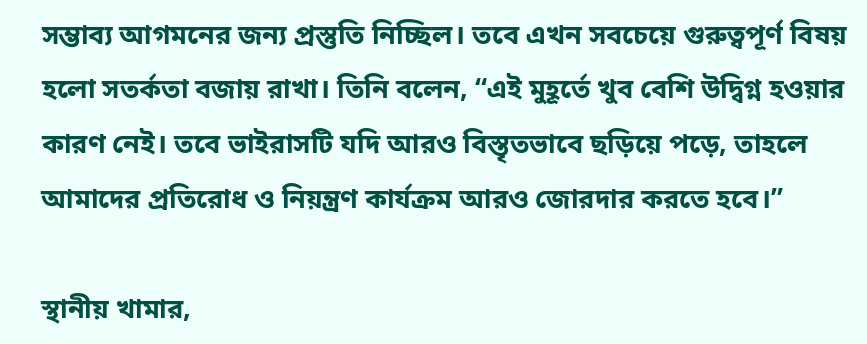সম্ভাব্য আগমনের জন্য প্রস্তুতি নিচ্ছিল। তবে এখন সবচেয়ে গুরুত্বপূর্ণ বিষয় হলো সতর্কতা বজায় রাখা। তিনি বলেন, “এই মুহূর্তে খুব বেশি উদ্বিগ্ন হওয়ার কারণ নেই। তবে ভাইরাসটি যদি আরও বিস্তৃতভাবে ছড়িয়ে পড়ে, তাহলে আমাদের প্রতিরোধ ও নিয়ন্ত্রণ কার্যক্রম আরও জোরদার করতে হবে।”

স্থানীয় খামার,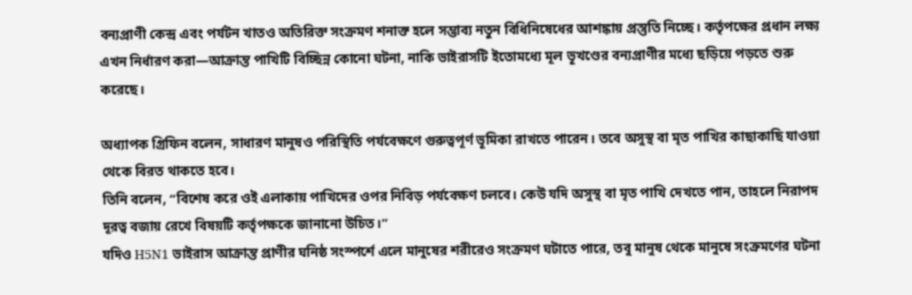বন্যপ্রাণী কেন্দ্র এবং পর্যটন খাতও অতিরিক্ত সংক্রমণ শনাক্ত হলে সম্ভাব্য নতুন বিধিনিষেধের আশঙ্কায় প্রস্তুতি নিচ্ছে। কর্তৃপক্ষের প্রধান লক্ষ্য এখন নির্ধারণ করা—আক্রান্ত পাখিটি বিচ্ছিন্ন কোনো ঘটনা, নাকি ভাইরাসটি ইতোমধ্যে মূল ভূখণ্ডের বন্যপ্রাণীর মধ্যে ছড়িয়ে পড়তে শুরু করেছে।

অধ্যাপক গ্রিফিন বলেন, সাধারণ মানুষও পরিস্থিতি পর্যবেক্ষণে গুরুত্বপূর্ণ ভূমিকা রাখতে পারেন। তবে অসুস্থ বা মৃত পাখির কাছাকাছি যাওয়া থেকে বিরত থাকতে হবে।
তিনি বলেন, “বিশেষ করে ওই এলাকায় পাখিদের ওপর নিবিড় পর্যবেক্ষণ চলবে। কেউ যদি অসুস্থ বা মৃত পাখি দেখতে পান, তাহলে নিরাপদ দূরত্ব বজায় রেখে বিষয়টি কর্তৃপক্ষকে জানানো উচিত।”
যদিও H5N1 ভাইরাস আক্রান্ত প্রাণীর ঘনিষ্ঠ সংস্পর্শে এলে মানুষের শরীরেও সংক্রমণ ঘটাতে পারে, তবু মানুষ থেকে মানুষে সংক্রমণের ঘটনা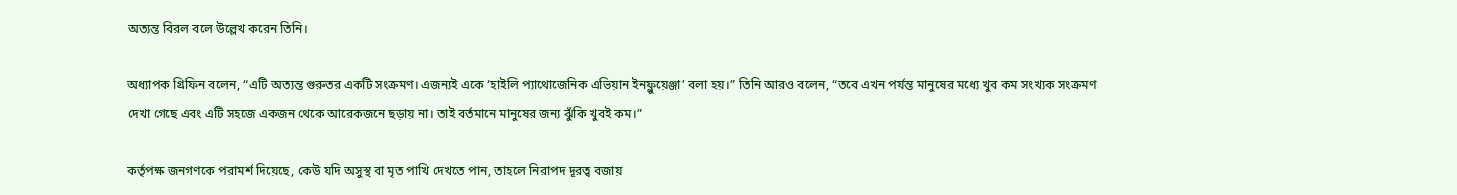অত্যন্ত বিরল বলে উল্লেখ করেন তিনি।

অধ্যাপক গ্রিফিন বলেন, “এটি অত্যন্ত গুরুতর একটি সংক্রমণ। এজন্যই একে ‘হাইলি প্যাথোজেনিক এভিয়ান ইনফ্লুয়েঞ্জা’ বলা হয়।” তিনি আরও বলেন, “তবে এখন পর্যন্ত মানুষের মধ্যে খুব কম সংখ্যক সংক্রমণ দেখা গেছে এবং এটি সহজে একজন থেকে আরেকজনে ছড়ায় না। তাই বর্তমানে মানুষের জন্য ঝুঁকি খুবই কম।”

কর্তৃপক্ষ জনগণকে পরামর্শ দিয়েছে, কেউ যদি অসুস্থ বা মৃত পাখি দেখতে পান, তাহলে নিরাপদ দূরত্ব বজায়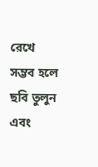রেখে সম্ভব হলে ছবি তুলুন এবং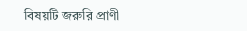বিষয়টি জরুরি প্রাণী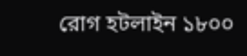রোগ হটলাইন ১৮০০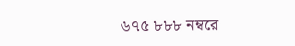৬৭৫ ৮৮৮ নম্বরে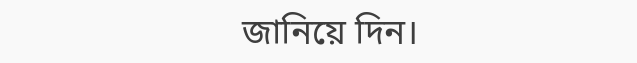জানিয়ে দিন।